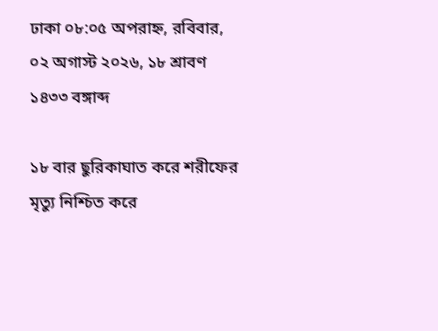ঢাকা ০৮:০৫ অপরাহ্ন, রবিবার, ০২ অগাস্ট ২০২৬, ১৮ শ্রাবণ ১৪৩৩ বঙ্গাব্দ

১৮ বার ছুরিকাঘাত করে শরীফের মৃত্যু নিশ্চিত করে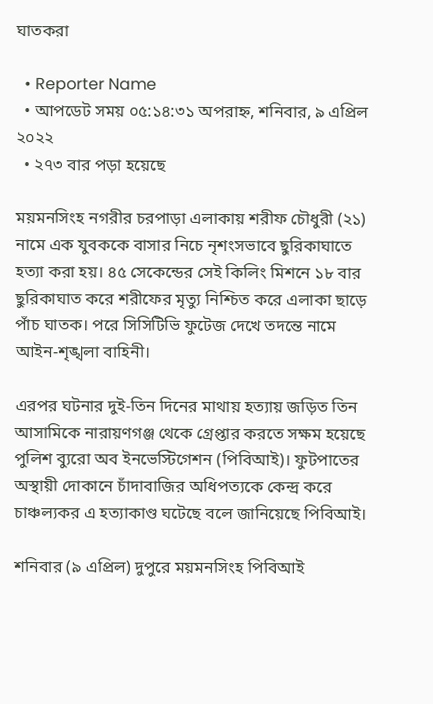ঘাতকরা

  • Reporter Name
  • আপডেট সময় ০৫:১৪:৩১ অপরাহ্ন, শনিবার, ৯ এপ্রিল ২০২২
  • ২৭৩ বার পড়া হয়েছে

ময়মনসিংহ নগরীর চরপাড়া এলাকায় শরীফ চৌধুরী (২১) নামে এক যুবককে বাসার নিচে নৃশংসভাবে ছুরিকাঘাতে হত্যা করা হয়। ৪৫ সেকেন্ডের সেই কিলিং মিশনে ১৮ বার ছুরিকাঘাত করে শরীফের মৃত্যু নিশ্চিত করে এলাকা ছাড়ে পাঁচ ঘাতক। পরে সিসিটিভি ফুটেজ দেখে তদন্তে নামে আইন-শৃঙ্খলা বাহিনী।

এরপর ঘটনার দুই-তিন দিনের মাথায় হত্যায় জড়িত তিন আসামিকে নারায়ণগঞ্জ থেকে গ্রেপ্তার করতে সক্ষম হয়েছে পুলিশ ব্যুরো অব ইনভেস্টিগেশন (পিবিআই)। ফুটপাতের অস্থায়ী দোকানে চাঁদাবাজির অধিপত্যকে কেন্দ্র করে চাঞ্চল্যকর এ হত্যাকাণ্ড ঘটেছে বলে জানিয়েছে পিবিআই।

শনিবার (৯ এপ্রিল) দুপুরে ময়মনসিংহ পিবিআই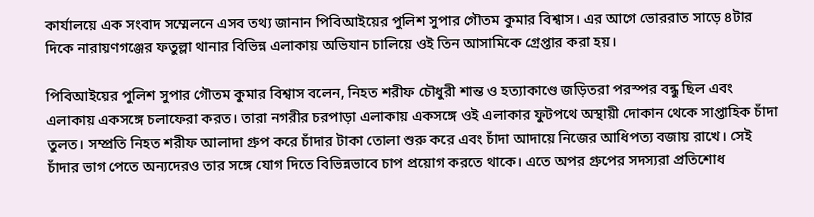কার্যালয়ে এক সংবাদ সম্মেলনে এসব তথ্য জানান পিবিআইয়ের পুলিশ সুপার গৌতম কুমার বিশ্বাস। এর আগে ভোররাত সাড়ে ৪টার দিকে নারায়ণগঞ্জের ফতুল্লা থানার বিভিন্ন এলাকায় অভিযান চালিয়ে ওই তিন আসামিকে গ্রেপ্তার করা হয়।

পিবিআইয়ের পুলিশ সুপার গৌতম কুমার বিশ্বাস বলেন, নিহত শরীফ চৌধুরী শান্ত ও হত্যাকাণ্ডে জড়িতরা পরস্পর বন্ধু ছিল এবং এলাকায় একসঙ্গে চলাফেরা করত। তারা নগরীর চরপাড়া এলাকায় একসঙ্গে ওই এলাকার ফুটপথে অস্থায়ী দোকান থেকে সাপ্তাহিক চাঁদা তুলত। সম্প্রতি নিহত শরীফ আলাদা গ্রুপ করে চাঁদার টাকা তোলা শুরু করে এবং চাঁদা আদায়ে নিজের আধিপত্য বজায় রাখে। সেই চাঁদার ভাগ পেতে অন্যদেরও তার সঙ্গে যোগ দিতে বিভিন্নভাবে চাপ প্রয়োগ করতে থাকে। এতে অপর গ্রুপের সদস্যরা প্রতিশোধ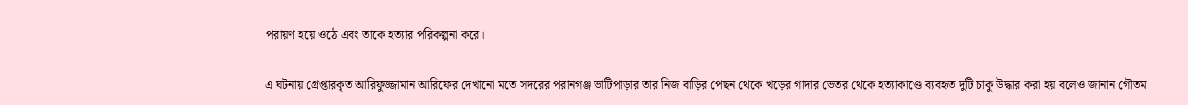পরায়ণ হয়ে ওঠে এবং তাকে হত্যার পরিকল্পনা করে।

এ ঘটনায় গ্রেপ্তারকৃত আরিফুজ্জামান আরিফের দেখানো মতে সদরের পরানগঞ্জ ভাটিপাড়ার তার নিজ বাড়ির পেছন থেকে খড়ের গাদার ভেতর থেকে হত্যাকাণ্ডে ব্যবহৃত দুটি চাকু উদ্ধার করা হয় বলেও জানান গৌতম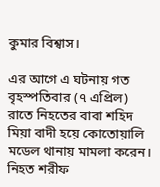কুমার বিশ্বাস।

এর আগে এ ঘটনায় গত বৃহস্পতিবার (৭ এপ্রিল) রাতে নিহতের বাবা শহিদ মিয়া বাদী হয়ে কোতোয়ালি মডেল থানায় মামলা করেন। নিহত শরীফ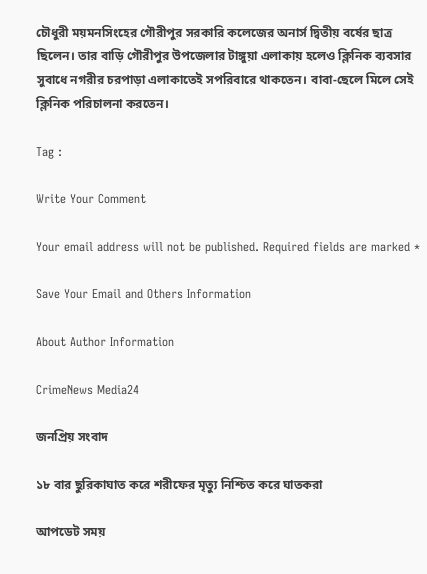চৌধুরী ময়মনসিংহের গৌরীপুর সরকারি কলেজের অনার্স দ্বিতীয় বর্ষের ছাত্র ছিলেন। তার বাড়ি গৌরীপুর উপজেলার টাঙ্গুয়া এলাকায় হলেও ক্লিনিক ব্যবসার সুবাধে নগরীর চরপাড়া এলাকাতেই সপরিবারে থাকতেন। বাবা-ছেলে মিলে সেই ক্লিনিক পরিচালনা করতেন।

Tag :

Write Your Comment

Your email address will not be published. Required fields are marked *

Save Your Email and Others Information

About Author Information

CrimeNews Media24

জনপ্রিয় সংবাদ

১৮ বার ছুরিকাঘাত করে শরীফের মৃত্যু নিশ্চিত করে ঘাতকরা

আপডেট সময়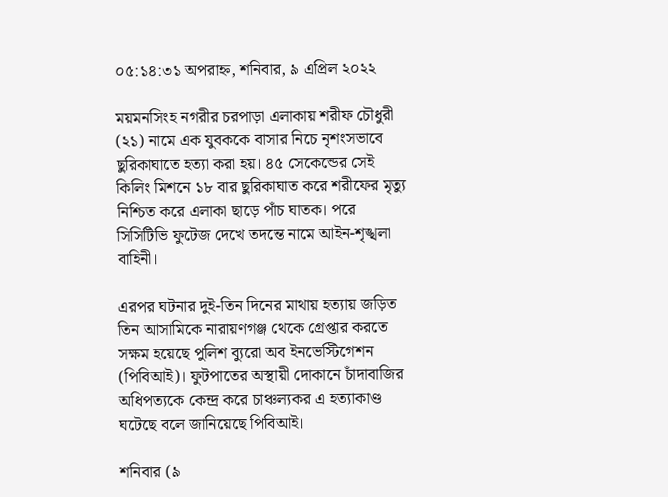০৫:১৪:৩১ অপরাহ্ন, শনিবার, ৯ এপ্রিল ২০২২

ময়মনসিংহ নগরীর চরপাড়া এলাকায় শরীফ চৌধুরী (২১) নামে এক যুবককে বাসার নিচে নৃশংসভাবে ছুরিকাঘাতে হত্যা করা হয়। ৪৫ সেকেন্ডের সেই কিলিং মিশনে ১৮ বার ছুরিকাঘাত করে শরীফের মৃত্যু নিশ্চিত করে এলাকা ছাড়ে পাঁচ ঘাতক। পরে সিসিটিভি ফুটেজ দেখে তদন্তে নামে আইন-শৃঙ্খলা বাহিনী।

এরপর ঘটনার দুই-তিন দিনের মাথায় হত্যায় জড়িত তিন আসামিকে নারায়ণগঞ্জ থেকে গ্রেপ্তার করতে সক্ষম হয়েছে পুলিশ ব্যুরো অব ইনভেস্টিগেশন (পিবিআই)। ফুটপাতের অস্থায়ী দোকানে চাঁদাবাজির অধিপত্যকে কেন্দ্র করে চাঞ্চল্যকর এ হত্যাকাণ্ড ঘটেছে বলে জানিয়েছে পিবিআই।

শনিবার (৯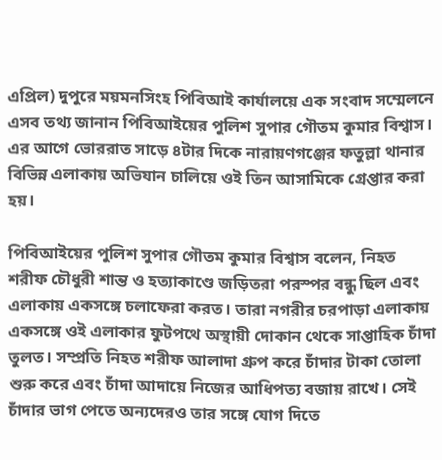এপ্রিল) দুপুরে ময়মনসিংহ পিবিআই কার্যালয়ে এক সংবাদ সম্মেলনে এসব তথ্য জানান পিবিআইয়ের পুলিশ সুপার গৌতম কুমার বিশ্বাস। এর আগে ভোররাত সাড়ে ৪টার দিকে নারায়ণগঞ্জের ফতুল্লা থানার বিভিন্ন এলাকায় অভিযান চালিয়ে ওই তিন আসামিকে গ্রেপ্তার করা হয়।

পিবিআইয়ের পুলিশ সুপার গৌতম কুমার বিশ্বাস বলেন, নিহত শরীফ চৌধুরী শান্ত ও হত্যাকাণ্ডে জড়িতরা পরস্পর বন্ধু ছিল এবং এলাকায় একসঙ্গে চলাফেরা করত। তারা নগরীর চরপাড়া এলাকায় একসঙ্গে ওই এলাকার ফুটপথে অস্থায়ী দোকান থেকে সাপ্তাহিক চাঁদা তুলত। সম্প্রতি নিহত শরীফ আলাদা গ্রুপ করে চাঁদার টাকা তোলা শুরু করে এবং চাঁদা আদায়ে নিজের আধিপত্য বজায় রাখে। সেই চাঁদার ভাগ পেতে অন্যদেরও তার সঙ্গে যোগ দিতে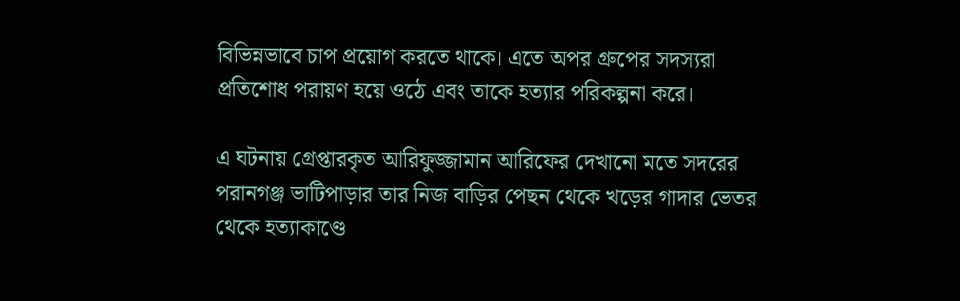বিভিন্নভাবে চাপ প্রয়োগ করতে থাকে। এতে অপর গ্রুপের সদস্যরা প্রতিশোধ পরায়ণ হয়ে ওঠে এবং তাকে হত্যার পরিকল্পনা করে।

এ ঘটনায় গ্রেপ্তারকৃত আরিফুজ্জামান আরিফের দেখানো মতে সদরের পরানগঞ্জ ভাটিপাড়ার তার নিজ বাড়ির পেছন থেকে খড়ের গাদার ভেতর থেকে হত্যাকাণ্ডে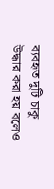ব্যবহৃত দুটি চাকু উদ্ধার করা হয় বলেও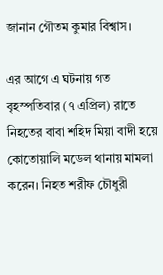জানান গৌতম কুমার বিশ্বাস।

এর আগে এ ঘটনায় গত বৃহস্পতিবার (৭ এপ্রিল) রাতে নিহতের বাবা শহিদ মিয়া বাদী হয়ে কোতোয়ালি মডেল থানায় মামলা করেন। নিহত শরীফ চৌধুরী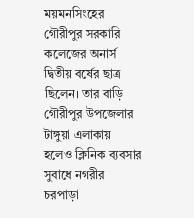ময়মনসিংহের গৌরীপুর সরকারি কলেজের অনার্স দ্বিতীয় বর্ষের ছাত্র ছিলেন। তার বাড়ি গৌরীপুর উপজেলার টাঙ্গুয়া এলাকায় হলেও ক্লিনিক ব্যবসার সুবাধে নগরীর চরপাড়া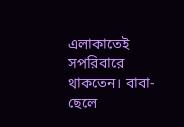এলাকাতেই সপরিবারে থাকতেন। বাবা-ছেলে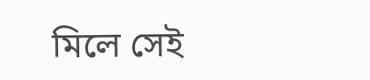মিলে সেই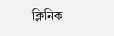ক্লিনিক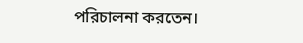পরিচালনা করতেন।